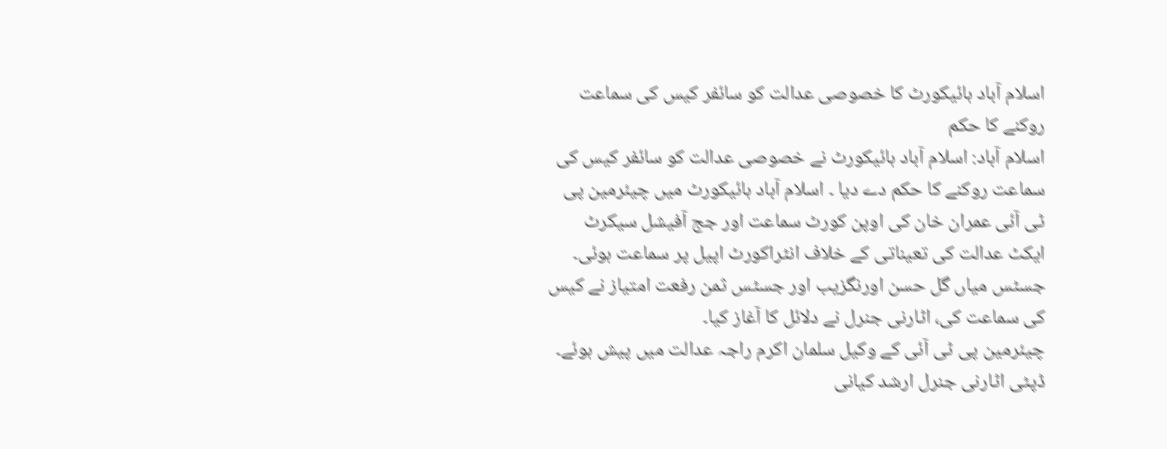اسلام آباد ہائیکورٹ کا خصوصی عدالت کو سائفر کیس کی سماعت روکنے کا حکم
اسلام آباد: اسلام آباد ہائیکورٹ نے خصوصی عدالت کو سائفر کیس کی سماعت روکنے کا حکم دے دیا ۔ اسلام آباد ہائیکورٹ میں چیئرمین پی ٹی آئی عمران خان کی اوپن کورٹ سماعت اور جج آفیشل سیکرٹ ایکٹ عدالت کی تعیناتی کے خلاف انٹراکورٹ اپیل پر سماعت ہوئی۔ جسٹس میاں گل حسن اورنگزیب اور جسٹس ثمن رفعت امتیاز نے کیس کی سماعت کی، اٹارنی جنرل نے دلائل کا آغاز کیا۔
چیئرمین پی ٹی آئی کے وکیل سلمان اکرم راجہ عدالت میں پیش ہوئے۔ ڈپٹی اٹارنی جنرل ارشد کیانی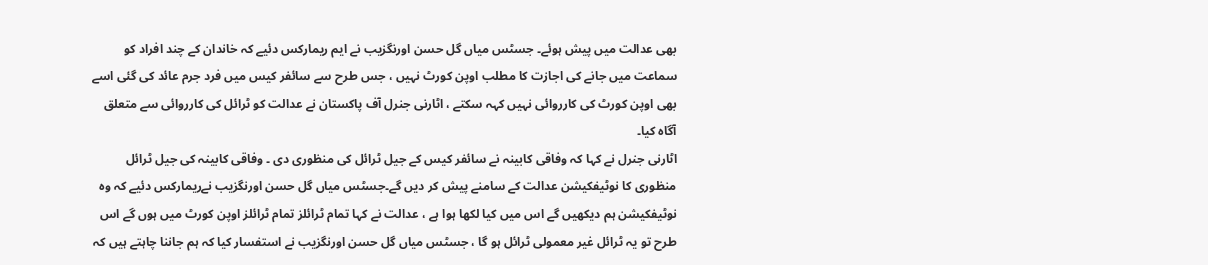بھی عدالت میں پیش ہوئے۔ جسٹس میاں گل حسن اورنگزیب نے ایم ریمارکس دئیے کہ خاندان کے چند افراد کو سماعت میں جانے کی اجازت کا مطلب اوپن کورٹ نہیں ، جس طرح سے سائفر کیس میں فرد جرم عائد کی گئی اسے بھی اوپن کورٹ کی کارروائی نہیں کہہ سکتے ، اٹارنی جنرل آف پاکستان نے عدالت کو ٹرائل کی کارروائی سے متعلق آگاہ کیا۔
اٹارنی جنرل نے کہا کہ وفاقی کابینہ نے سائفر کیس کے جیل ٹرائل کی منظوری دی ۔ وفاقی کابینہ کی جیل ٹرائل منظوری کا نوٹیفکیشن عدالت کے سامنے پیش کر دیں گے۔جسٹس میاں گل حسن اورنگزیب نےریمارکس دئیے کہ وہ نوٹیفکیشن ہم دیکھیں گے اس میں کیا لکھا ہوا ہے ، عدالت نے کہا تمام ٹرائلز تمام ٹرائلز اوپن کورٹ میں ہوں گے اس طرح تو یہ ٹرائل غیر معمولی ٹرائل ہو گا ، جسٹس میاں گل حسن اورنگزیب نے استفسار کیا کہ ہم جاننا چاہتے ہیں کہ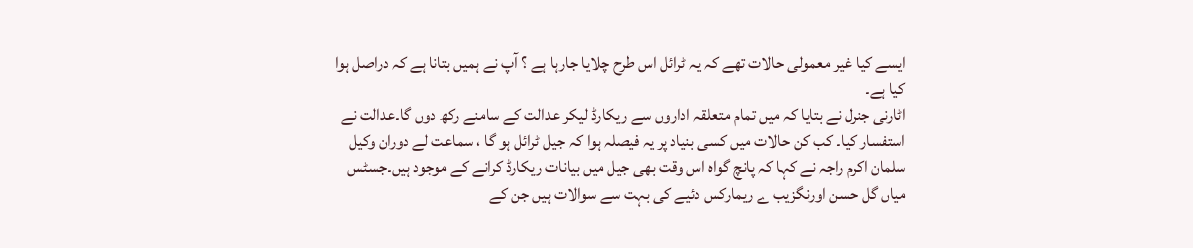ایسے کیا غیر معمولی حالات تھے کہ یہ ٹرائل اس طرح چلایا جارہا ہے ؟ آپ نے ہمیں بتانا ہے کہ دراصل ہوا کیا ہے۔
اٹارنی جنرل نے بتایا کہ میں تمام متعلقہ اداروں سے ریکارڈ لیکر عدالت کے سامنے رکھ دوں گا۔عدالت نے استفسار کیا۔ کب کن حالات میں کسی بنیاد پر یہ فیصلہ ہوا کہ جیل ٹرائل ہو گا ، سماعت لے دوران وکیل سلمان اکرم راجہ نے کہا کہ پانچ گواہ اس وقت بھی جیل میں بیانات ریکارڈ کرانے کے موجود ہیں۔جسٹس میاں گل حسن اورنگزیب ے ریمارکس دئیے کی بہت سے سوالات ہیں جن کے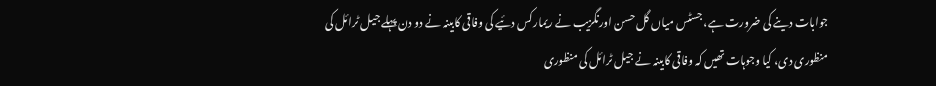جوابات دینے کی ضرورت ہے، جسٹس میاں گل حسن اورنگزیب نے ریمارکس دئیے کی وفاقی کابینہ نے دو دن پہلے جیل ٹرائل کی منظوری دی، کیا وجوہات تھیں کہ وفاقی کابینہ نے جیل ٹرائل کی منظوری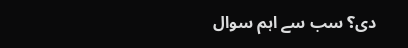دی؟ سب سے اہم سوال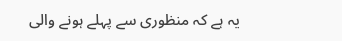یہ ہے کہ منظوری سے پہلے ہونے والی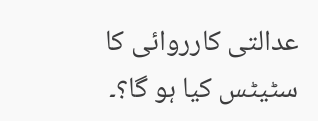عدالتی کارروائی کا سٹیٹس کیا ہو گا؟۔